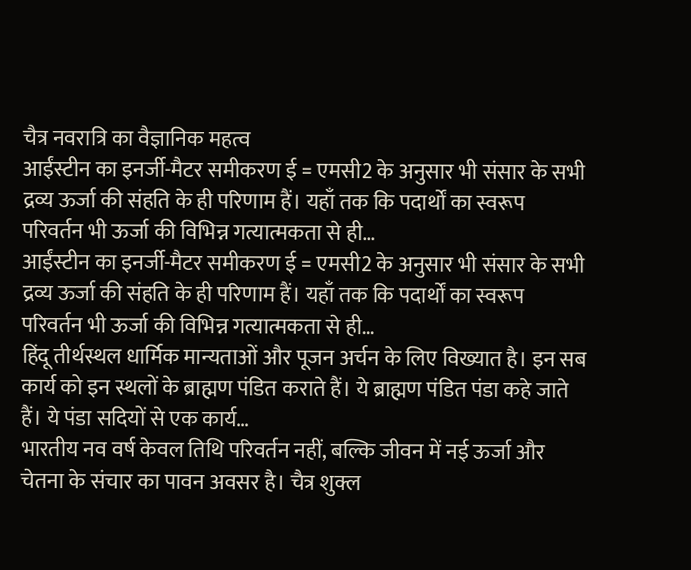चैत्र नवरात्रि का वैज्ञानिक महत्व
आईंस्टीन का इनर्जी-मैटर समीकरण ई = एमसी2 के अनुसार भी संसार के सभी द्रव्य ऊर्जा की संहति के ही परिणाम हैं। यहाँ तक कि पदार्थों का स्वरूप परिवर्तन भी ऊर्जा की विभिन्न गत्यात्मकता से ही…
आईंस्टीन का इनर्जी-मैटर समीकरण ई = एमसी2 के अनुसार भी संसार के सभी द्रव्य ऊर्जा की संहति के ही परिणाम हैं। यहाँ तक कि पदार्थों का स्वरूप परिवर्तन भी ऊर्जा की विभिन्न गत्यात्मकता से ही…
हिंदू तीर्थस्थल धार्मिक मान्यताओं और पूजन अर्चन के लिए विख्यात है। इन सब कार्य को इन स्थलों के ब्राह्मण पंडित कराते हैं। ये ब्राह्मण पंडित पंडा कहे जाते हैं। ये पंडा सदियों से एक कार्य…
भारतीय नव वर्ष केवल तिथि परिवर्तन नहीं, बल्कि जीवन में नई ऊर्जा और चेतना के संचार का पावन अवसर है। चैत्र शुक्ल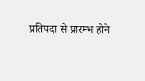प्रतिपदा से प्रारम्भ होने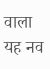वाला यह नव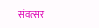संवत्सर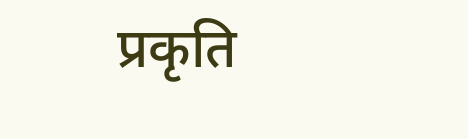प्रकृति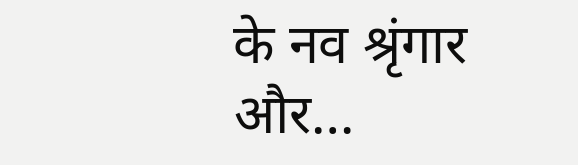के नव श्रृंगार और…